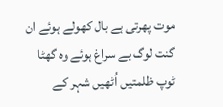موت پھرتی ہے بال کھولے ہوئے ان گنت لوگ بے سراغ ہوئے وہ گھٹا ٹوپ ظلمتیں اُٹھیں شہر کے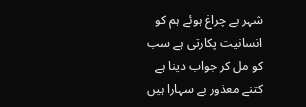شہر بے چراغ ہوئے ہم کو انسانیت پکارتی ہے سب کو مل کر جواب دینا ہے کتنے معذور بے سہارا ہیں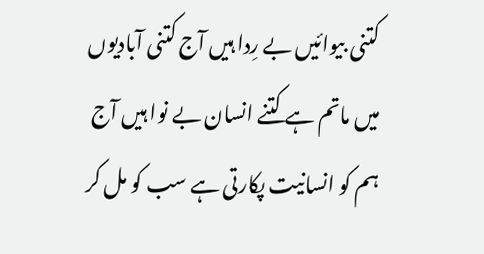کتنی بیوائیں بے رِدا ہیں آج کتنی آبادیوں میں ماتم ہے کتنے انسان بے نوا ہیں آج ہم کو انسانیت پکارتی ہے سب کو مل کر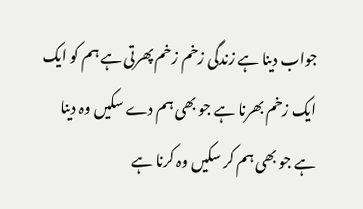جواب دینا ہے زندگی زخم زخم پھرتی ہے ہم کو ایک ایک زخم بھرنا ہے جو بھی ہم دے سکیں وہ دینا ہے جو بھی ہم کر سکیں وہ کرنا ہے